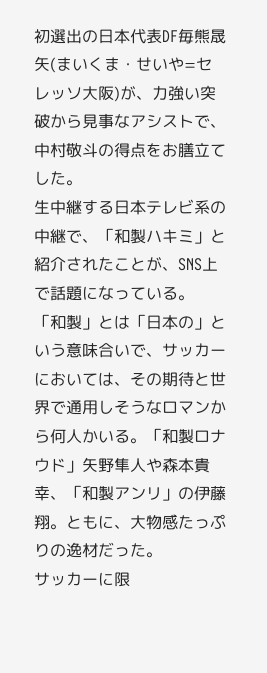初選出の日本代表DF毎熊晟矢(まいくま・せいや=セレッソ大阪)が、力強い突破から見事なアシストで、中村敬斗の得点をお膳立てした。
生中継する日本テレビ系の中継で、「和製ハキミ」と紹介されたことが、SNS上で話題になっている。
「和製」とは「日本の」という意味合いで、サッカーにおいては、その期待と世界で通用しそうなロマンから何人かいる。「和製ロナウド」矢野隼人や森本貴幸、「和製アンリ」の伊藤翔。ともに、大物感たっぷりの逸材だった。
サッカーに限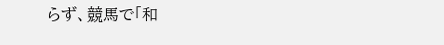らず、競馬で「和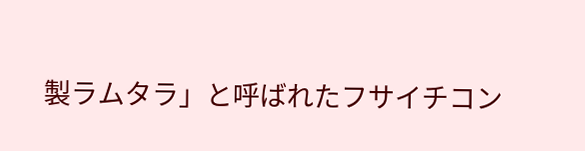製ラムタラ」と呼ばれたフサイチコン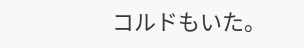コルドもいた。